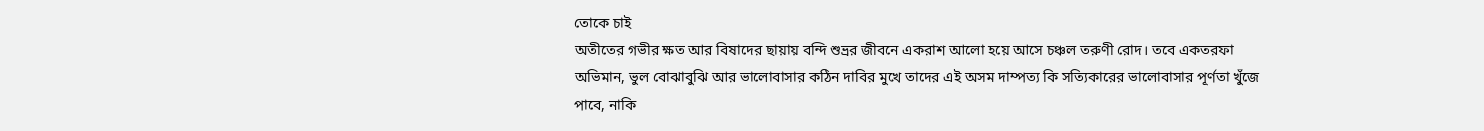তোকে চাই
অতীতের গভীর ক্ষত আর বিষাদের ছায়ায় বন্দি শুভ্রর জীবনে একরাশ আলো হয়ে আসে চঞ্চল তরুণী রোদ। তবে একতরফা অভিমান, ভুল বোঝাবুঝি আর ভালোবাসার কঠিন দাবির মুখে তাদের এই অসম দাম্পত্য কি সত্যিকারের ভালোবাসার পূর্ণতা খুঁজে পাবে, নাকি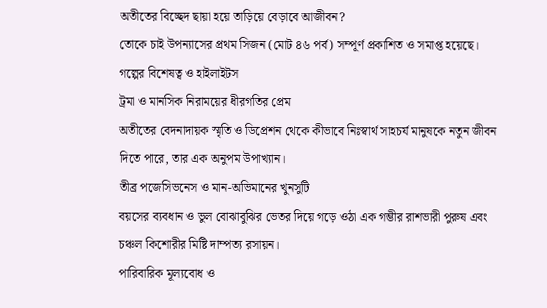অতীতের বিচ্ছেদ ছায়া হয়ে তাড়িয়ে বেড়াবে আজীবন?
তোকে চাই উপন্যাসের প্রথম সিজন (মোট ৪৬ পর্ব) সম্পূর্ণ প্রকাশিত ও সমাপ্ত হয়েছে।
গল্পের বিশেষত্ব ও হাইলাইটস
ট্রমা ও মানসিক নিরাময়ের ধীরগতির প্রেম
অতীতের বেদনাদায়ক স্মৃতি ও ডিপ্রেশন থেকে কীভাবে নিঃস্বার্থ সাহচর্য মানুষকে নতুন জীবন দিতে পারে, তার এক অনুপম উপাখ্যান।
তীব্র পজেসিভনেস ও মান-অভিমানের খুনসুটি
বয়সের ব্যবধান ও ভুল বোঝাবুঝির ভেতর দিয়ে গড়ে ওঠা এক গম্ভীর রাশভারী পুরুষ এবং চঞ্চল কিশোরীর মিষ্টি দাম্পত্য রসায়ন।
পারিবারিক মূল্যবোধ ও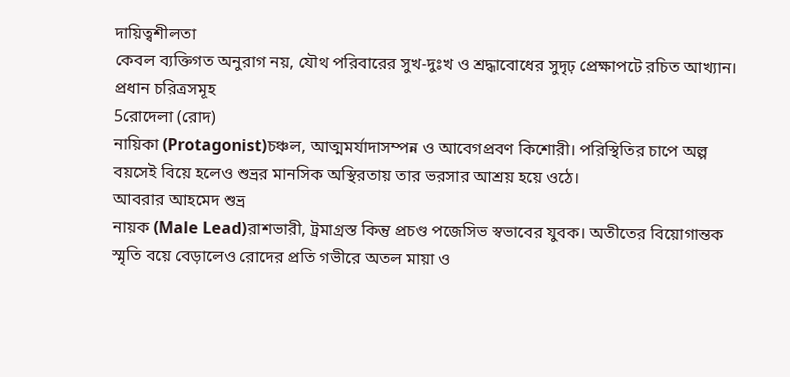দায়িত্বশীলতা
কেবল ব্যক্তিগত অনুরাগ নয়, যৌথ পরিবারের সুখ-দুঃখ ও শ্রদ্ধাবোধের সুদৃঢ় প্রেক্ষাপটে রচিত আখ্যান।
প্রধান চরিত্রসমূহ
5রোদেলা (রোদ)
নায়িকা (Protagonist)চঞ্চল, আত্মমর্যাদাসম্পন্ন ও আবেগপ্রবণ কিশোরী। পরিস্থিতির চাপে অল্প বয়সেই বিয়ে হলেও শুভ্রর মানসিক অস্থিরতায় তার ভরসার আশ্রয় হয়ে ওঠে।
আবরার আহমেদ শুভ্র
নায়ক (Male Lead)রাশভারী, ট্রমাগ্রস্ত কিন্তু প্রচণ্ড পজেসিভ স্বভাবের যুবক। অতীতের বিয়োগান্তক স্মৃতি বয়ে বেড়ালেও রোদের প্রতি গভীরে অতল মায়া ও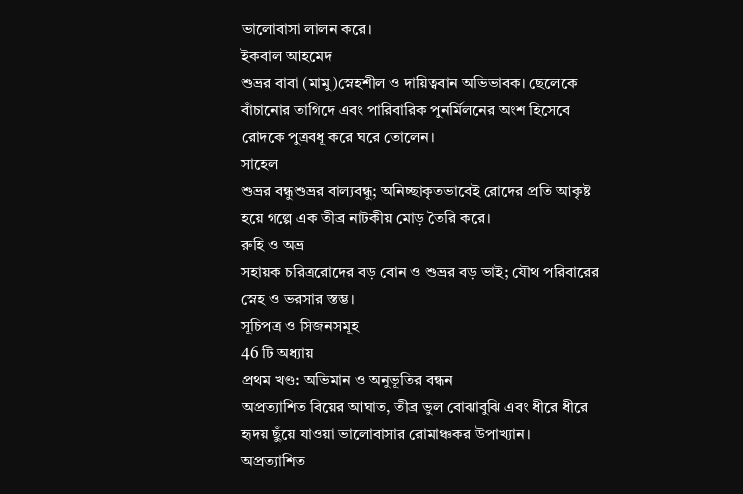ভালোবাসা লালন করে।
ইকবাল আহমেদ
শুভ্রর বাবা (মামু)স্নেহশীল ও দায়িত্ববান অভিভাবক। ছেলেকে বাঁচানোর তাগিদে এবং পারিবারিক পুনর্মিলনের অংশ হিসেবে রোদকে পুত্রবধূ করে ঘরে তোলেন।
সাহেল
শুভ্রর বন্ধুশুভ্রর বাল্যবন্ধু; অনিচ্ছাকৃতভাবেই রোদের প্রতি আকৃষ্ট হয়ে গল্পে এক তীব্র নাটকীয় মোড় তৈরি করে।
রুহি ও অভ্র
সহায়ক চরিত্ররোদের বড় বোন ও শুভ্রর বড় ভাই; যৌথ পরিবারের স্নেহ ও ভরসার স্তম্ভ।
সূচিপত্র ও সিজনসমূহ
46 টি অধ্যায়
প্রথম খণ্ড: অভিমান ও অনুভূতির বন্ধন
অপ্রত্যাশিত বিয়ের আঘাত, তীব্র ভুল বোঝাবুঝি এবং ধীরে ধীরে হৃদয় ছুঁয়ে যাওয়া ভালোবাসার রোমাঞ্চকর উপাখ্যান।
অপ্রত্যাশিত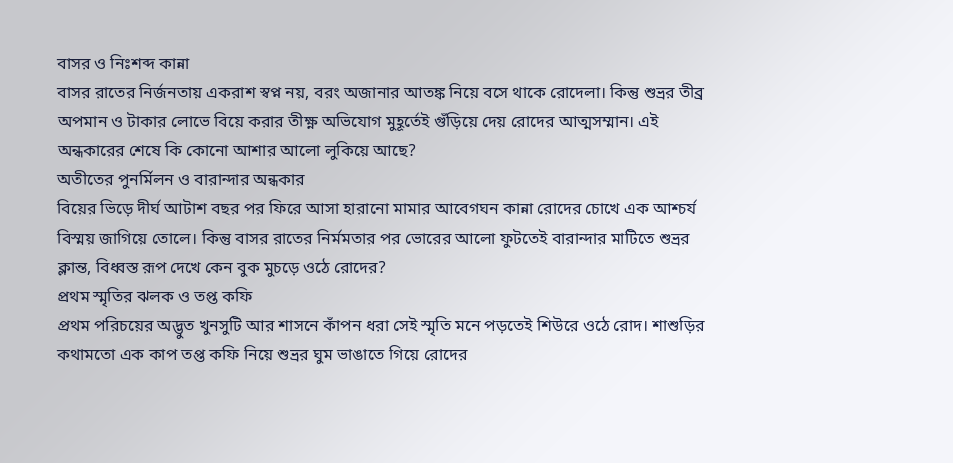বাসর ও নিঃশব্দ কান্না
বাসর রাতের নির্জনতায় একরাশ স্বপ্ন নয়, বরং অজানার আতঙ্ক নিয়ে বসে থাকে রোদেলা। কিন্তু শুভ্রর তীব্র অপমান ও টাকার লোভে বিয়ে করার তীক্ষ্ণ অভিযোগ মুহূর্তেই গুঁড়িয়ে দেয় রোদের আত্মসম্মান। এই অন্ধকারের শেষে কি কোনো আশার আলো লুকিয়ে আছে?
অতীতের পুনর্মিলন ও বারান্দার অন্ধকার
বিয়ের ভিড়ে দীর্ঘ আটাশ বছর পর ফিরে আসা হারানো মামার আবেগঘন কান্না রোদের চোখে এক আশ্চর্য বিস্ময় জাগিয়ে তোলে। কিন্তু বাসর রাতের নির্মমতার পর ভোরের আলো ফুটতেই বারান্দার মাটিতে শুভ্রর ক্লান্ত, বিধ্বস্ত রূপ দেখে কেন বুক মুচড়ে ওঠে রোদের?
প্রথম স্মৃতির ঝলক ও তপ্ত কফি
প্রথম পরিচয়ের অদ্ভুত খুনসুটি আর শাসনে কাঁপন ধরা সেই স্মৃতি মনে পড়তেই শিউরে ওঠে রোদ। শাশুড়ির কথামতো এক কাপ তপ্ত কফি নিয়ে শুভ্রর ঘুম ভাঙাতে গিয়ে রোদের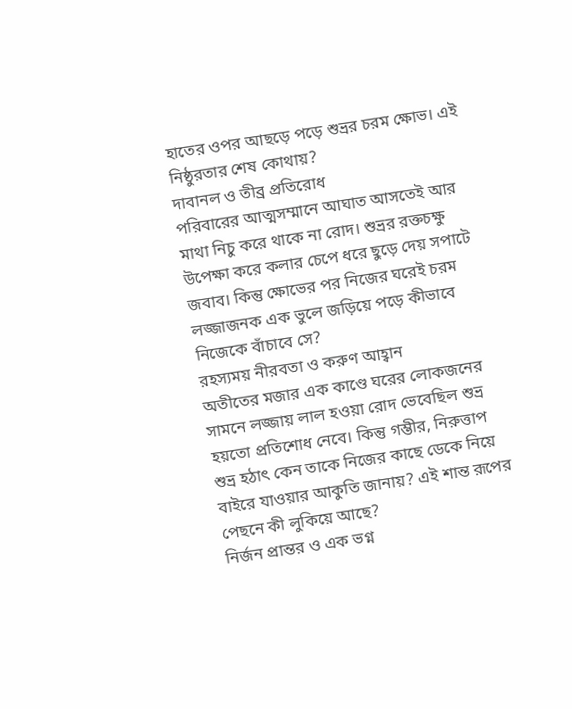হাতের ওপর আছড়ে পড়ে শুভ্রর চরম ক্ষোভ। এই নিষ্ঠুরতার শেষ কোথায়?
দাবানল ও তীব্র প্রতিরোধ
পরিবারের আত্মসম্মানে আঘাত আসতেই আর মাথা নিচু করে থাকে না রোদ। শুভ্রর রক্তচক্ষু উপেক্ষা করে কলার চেপে ধরে ছুড়ে দেয় সপাটে জবাব। কিন্তু ক্ষোভের পর নিজের ঘরেই চরম লজ্জাজনক এক ভুলে জড়িয়ে পড়ে কীভাবে নিজেকে বাঁচাবে সে?
রহস্যময় নীরবতা ও করুণ আহ্বান
অতীতের মজার এক কাণ্ডে ঘরের লোকজনের সামনে লজ্জায় লাল হওয়া রোদ ভেবেছিল শুভ্র হয়তো প্রতিশোধ নেবে। কিন্তু গম্ভীর, নিরুত্তাপ শুভ্র হঠাৎ কেন তাকে নিজের কাছে ডেকে নিয়ে বাইরে যাওয়ার আকুতি জানায়? এই শান্ত রূপের পেছনে কী লুকিয়ে আছে?
নির্জন প্রান্তর ও এক ভগ্ন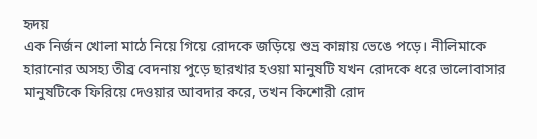হৃদয়
এক নির্জন খোলা মাঠে নিয়ে গিয়ে রোদকে জড়িয়ে শুভ্র কান্নায় ভেঙে পড়ে। নীলিমাকে হারানোর অসহ্য তীব্র বেদনায় পুড়ে ছারখার হওয়া মানুষটি যখন রোদকে ধরে ভালোবাসার মানুষটিকে ফিরিয়ে দেওয়ার আবদার করে, তখন কিশোরী রোদ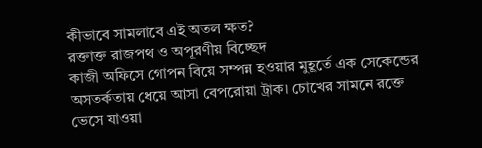কীভাবে সামলাবে এই অতল ক্ষত?
রক্তাক্ত রাজপথ ও অপূরণীয় বিচ্ছেদ
কাজী অফিসে গোপন বিয়ে সম্পন্ন হওয়ার মুহূর্তে এক সেকেন্ডের অসতর্কতায় ধেয়ে আসা বেপরোয়া ট্রাক। চোখের সামনে রক্তে ভেসে যাওয়া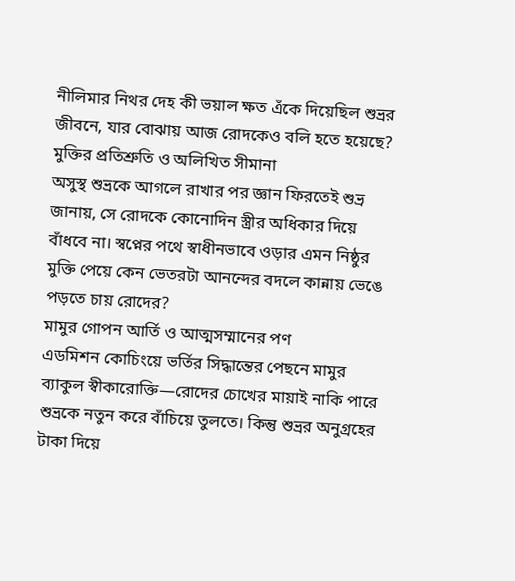নীলিমার নিথর দেহ কী ভয়াল ক্ষত এঁকে দিয়েছিল শুভ্রর জীবনে, যার বোঝায় আজ রোদকেও বলি হতে হয়েছে?
মুক্তির প্রতিশ্রুতি ও অলিখিত সীমানা
অসুস্থ শুভ্রকে আগলে রাখার পর জ্ঞান ফিরতেই শুভ্র জানায়, সে রোদকে কোনোদিন স্ত্রীর অধিকার দিয়ে বাঁধবে না। স্বপ্নের পথে স্বাধীনভাবে ওড়ার এমন নিষ্ঠুর মুক্তি পেয়ে কেন ভেতরটা আনন্দের বদলে কান্নায় ভেঙে পড়তে চায় রোদের?
মামুর গোপন আর্তি ও আত্মসম্মানের পণ
এডমিশন কোচিংয়ে ভর্তির সিদ্ধান্তের পেছনে মামুর ব্যাকুল স্বীকারোক্তি—রোদের চোখের মায়াই নাকি পারে শুভ্রকে নতুন করে বাঁচিয়ে তুলতে। কিন্তু শুভ্রর অনুগ্রহের টাকা দিয়ে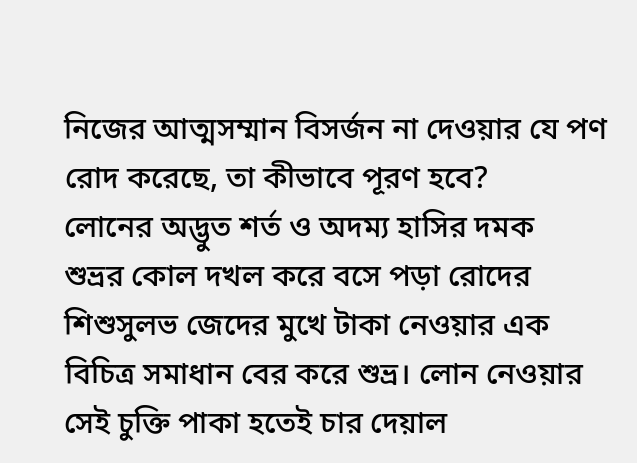নিজের আত্মসম্মান বিসর্জন না দেওয়ার যে পণ রোদ করেছে, তা কীভাবে পূরণ হবে?
লোনের অদ্ভুত শর্ত ও অদম্য হাসির দমক
শুভ্রর কোল দখল করে বসে পড়া রোদের শিশুসুলভ জেদের মুখে টাকা নেওয়ার এক বিচিত্র সমাধান বের করে শুভ্র। লোন নেওয়ার সেই চুক্তি পাকা হতেই চার দেয়াল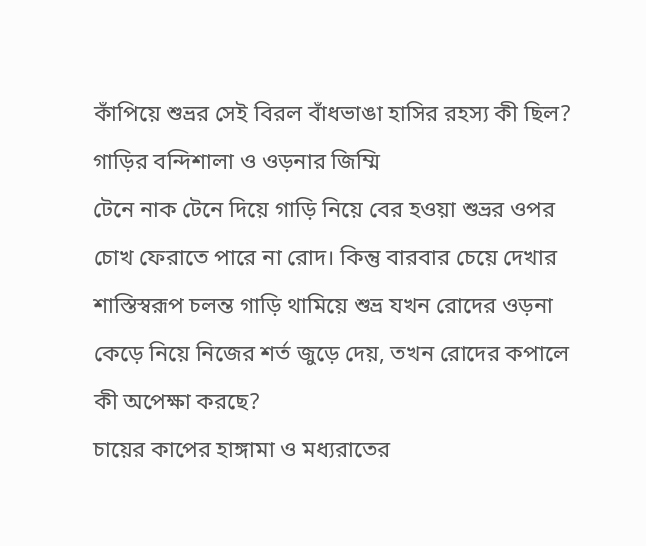কাঁপিয়ে শুভ্রর সেই বিরল বাঁধভাঙা হাসির রহস্য কী ছিল?
গাড়ির বন্দিশালা ও ওড়নার জিম্মি
টেনে নাক টেনে দিয়ে গাড়ি নিয়ে বের হওয়া শুভ্রর ওপর চোখ ফেরাতে পারে না রোদ। কিন্তু বারবার চেয়ে দেখার শাস্তিস্বরূপ চলন্ত গাড়ি থামিয়ে শুভ্র যখন রোদের ওড়না কেড়ে নিয়ে নিজের শর্ত জুড়ে দেয়, তখন রোদের কপালে কী অপেক্ষা করছে?
চায়ের কাপের হাঙ্গামা ও মধ্যরাতের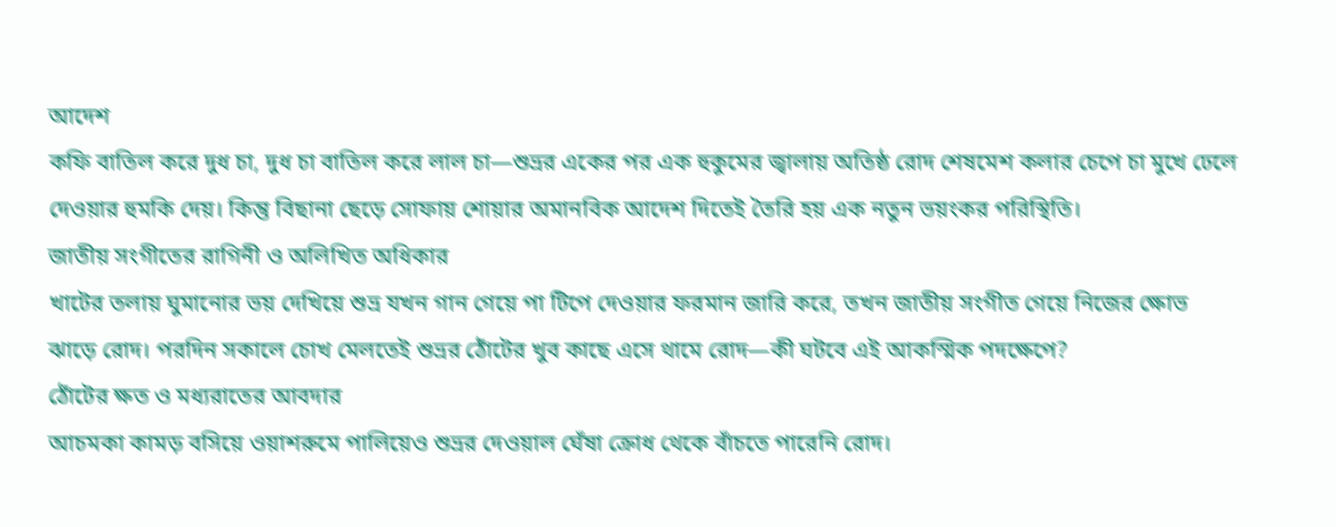আদেশ
কফি বাতিল করে দুধ চা, দুধ চা বাতিল করে লাল চা—শুভ্রর একের পর এক হুকুমের জ্বালায় অতিষ্ঠ রোদ শেষমেশ কলার চেপে চা মুখে ঢেলে দেওয়ার হুমকি দেয়। কিন্তু বিছানা ছেড়ে সোফায় শোয়ার অমানবিক আদেশ দিতেই তৈরি হয় এক নতুন ভয়ংকর পরিস্থিতি।
জাতীয় সংগীতের রাগিনী ও অলিখিত অধিকার
খাটের তলায় ঘুমানোর ভয় দেখিয়ে শুভ্র যখন গান গেয়ে পা টিপে দেওয়ার ফরমান জারি করে, তখন জাতীয় সংগীত গেয়ে নিজের ক্ষোভ ঝাড়ে রোদ। পরদিন সকালে চোখ মেলতেই শুভ্রর ঠোঁটের খুব কাছে এসে থামে রোদ—কী ঘটবে এই আকস্মিক পদক্ষেপে?
ঠোঁটের ক্ষত ও মধ্যরাতের আবদার
আচমকা কামড় বসিয়ে ওয়াশরুমে পালিয়েও শুভ্রর দেওয়াল ঘেঁষা ক্রোধ থেকে বাঁচতে পারেনি রোদ।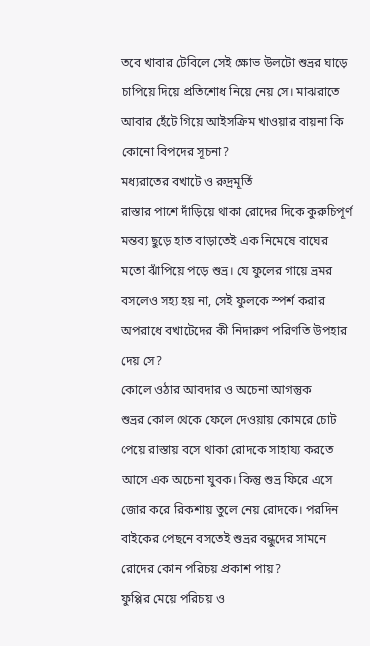তবে খাবার টেবিলে সেই ক্ষোভ উলটো শুভ্রর ঘাড়ে চাপিয়ে দিয়ে প্রতিশোধ নিয়ে নেয় সে। মাঝরাতে আবার হেঁটে গিয়ে আইসক্রিম খাওয়ার বায়না কি কোনো বিপদের সূচনা?
মধ্যরাতের বখাটে ও রুদ্রমূর্তি
রাস্তার পাশে দাঁড়িয়ে থাকা রোদের দিকে কুরুচিপূর্ণ মন্তব্য ছুড়ে হাত বাড়াতেই এক নিমেষে বাঘের মতো ঝাঁপিয়ে পড়ে শুভ্র। যে ফুলের গায়ে ভ্রমর বসলেও সহ্য হয় না, সেই ফুলকে স্পর্শ করার অপরাধে বখাটেদের কী নিদারুণ পরিণতি উপহার দেয় সে?
কোলে ওঠার আবদার ও অচেনা আগন্তুক
শুভ্রর কোল থেকে ফেলে দেওয়ায় কোমরে চোট পেয়ে রাস্তায় বসে থাকা রোদকে সাহায্য করতে আসে এক অচেনা যুবক। কিন্তু শুভ্র ফিরে এসে জোর করে রিকশায় তুলে নেয় রোদকে। পরদিন বাইকের পেছনে বসতেই শুভ্রর বন্ধুদের সামনে রোদের কোন পরিচয় প্রকাশ পায়?
ফুপ্পির মেয়ে পরিচয় ও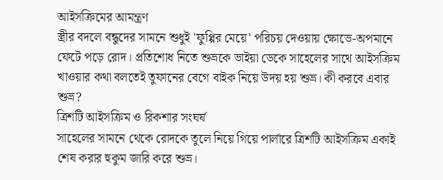আইসক্রিমের আমন্ত্রণ
স্ত্রীর বদলে বন্ধুদের সামনে শুধুই 'ফুপ্পির মেয়ে' পরিচয় দেওয়ায় ক্ষোভে-অপমানে ফেটে পড়ে রোদ। প্রতিশোধ নিতে শুভ্রকে ভাইয়া ডেকে সাহেলের সাথে আইসক্রিম খাওয়ার কথা বলতেই তুফানের বেগে বাইক নিয়ে উদয় হয় শুভ্র। কী করবে এবার শুভ্র?
ত্রিশটি আইসক্রিম ও রিকশার সংঘর্ষ
সাহেলের সামনে থেকে রোদকে তুলে নিয়ে গিয়ে পার্লারে ত্রিশটি আইসক্রিম একাই শেষ করার হুকুম জারি করে শুভ্র।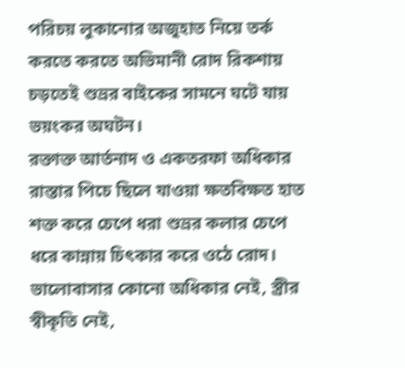পরিচয় লুকানোর অজুহাত নিয়ে তর্ক করতে করতে অভিমানী রোদ রিকশায় চড়তেই শুভ্রর বাইকের সামনে ঘটে যায় ভয়ংকর অঘটন।
রক্তাক্ত আর্তনাদ ও একতরফা অধিকার
রাস্তার পিচে ছিলে যাওয়া ক্ষতবিক্ষত হাত শক্ত করে চেপে ধরা শুভ্রর কলার চেপে ধরে কান্নায় চিৎকার করে ওঠে রোদ। ভালোবাসার কোনো অধিকার নেই, স্ত্রীর স্বীকৃতি নেই,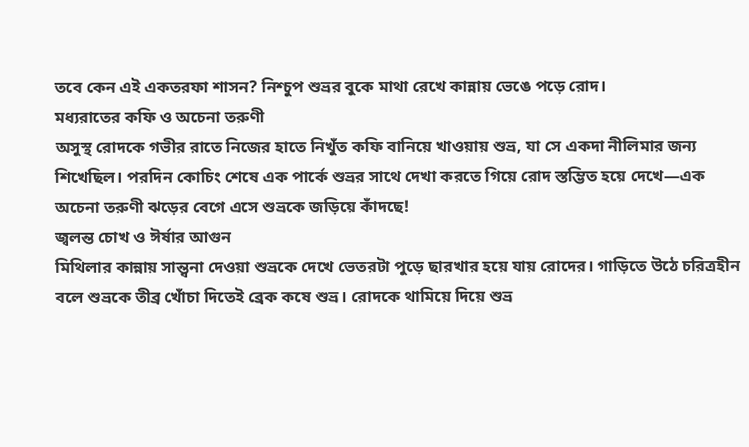তবে কেন এই একতরফা শাসন? নিশ্চুপ শুভ্রর বুকে মাথা রেখে কান্নায় ভেঙে পড়ে রোদ।
মধ্যরাতের কফি ও অচেনা তরুণী
অসুস্থ রোদকে গভীর রাতে নিজের হাতে নিখুঁত কফি বানিয়ে খাওয়ায় শুভ্র, যা সে একদা নীলিমার জন্য শিখেছিল। পরদিন কোচিং শেষে এক পার্কে শুভ্রর সাথে দেখা করতে গিয়ে রোদ স্তম্ভিত হয়ে দেখে—এক অচেনা তরুণী ঝড়ের বেগে এসে শুভ্রকে জড়িয়ে কাঁদছে!
জ্বলন্ত চোখ ও ঈর্ষার আগুন
মিথিলার কান্নায় সান্ত্বনা দেওয়া শুভ্রকে দেখে ভেতরটা পুড়ে ছারখার হয়ে যায় রোদের। গাড়িতে উঠে চরিত্রহীন বলে শুভ্রকে তীব্র খোঁচা দিতেই ব্রেক কষে শুভ্র। রোদকে থামিয়ে দিয়ে শুভ্র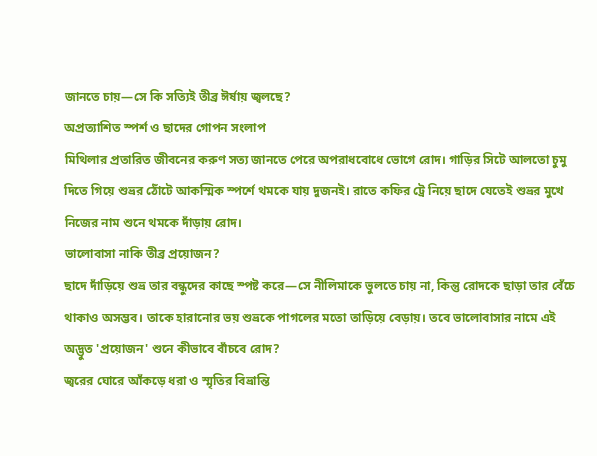জানতে চায়—সে কি সত্যিই তীব্র ঈর্ষায় জ্বলছে?
অপ্রত্যাশিত স্পর্শ ও ছাদের গোপন সংলাপ
মিথিলার প্রতারিত জীবনের করুণ সত্য জানতে পেরে অপরাধবোধে ভোগে রোদ। গাড়ির সিটে আলতো চুমু দিতে গিয়ে শুভ্রর ঠোঁটে আকস্মিক স্পর্শে থমকে যায় দুজনই। রাতে কফির ট্রে নিয়ে ছাদে যেতেই শুভ্রর মুখে নিজের নাম শুনে থমকে দাঁড়ায় রোদ।
ভালোবাসা নাকি তীব্র প্রয়োজন?
ছাদে দাঁড়িয়ে শুভ্র তার বন্ধুদের কাছে স্পষ্ট করে—সে নীলিমাকে ভুলতে চায় না, কিন্তু রোদকে ছাড়া তার বেঁচে থাকাও অসম্ভব। তাকে হারানোর ভয় শুভ্রকে পাগলের মতো তাড়িয়ে বেড়ায়। তবে ভালোবাসার নামে এই অদ্ভুত 'প্রয়োজন' শুনে কীভাবে বাঁচবে রোদ?
জ্বরের ঘোরে আঁকড়ে ধরা ও স্মৃতির বিভ্রান্তি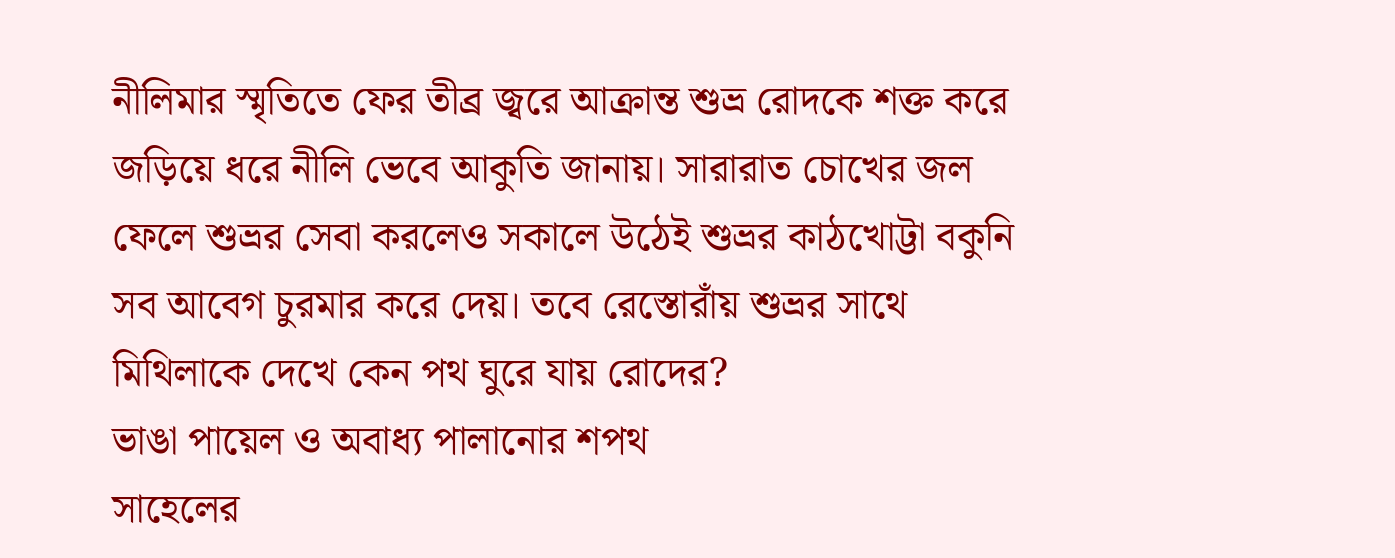নীলিমার স্মৃতিতে ফের তীব্র জ্বরে আক্রান্ত শুভ্র রোদকে শক্ত করে জড়িয়ে ধরে নীলি ভেবে আকুতি জানায়। সারারাত চোখের জল ফেলে শুভ্রর সেবা করলেও সকালে উঠেই শুভ্রর কাঠখোট্টা বকুনি সব আবেগ চুরমার করে দেয়। তবে রেস্তোরাঁয় শুভ্রর সাথে মিথিলাকে দেখে কেন পথ ঘুরে যায় রোদের?
ভাঙা পায়েল ও অবাধ্য পালানোর শপথ
সাহেলের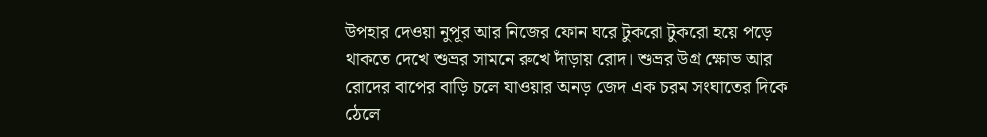উপহার দেওয়া নুপূর আর নিজের ফোন ঘরে টুকরো টুকরো হয়ে পড়ে থাকতে দেখে শুভ্রর সামনে রুখে দাঁড়ায় রোদ। শুভ্রর উগ্র ক্ষোভ আর রোদের বাপের বাড়ি চলে যাওয়ার অনড় জেদ এক চরম সংঘাতের দিকে ঠেলে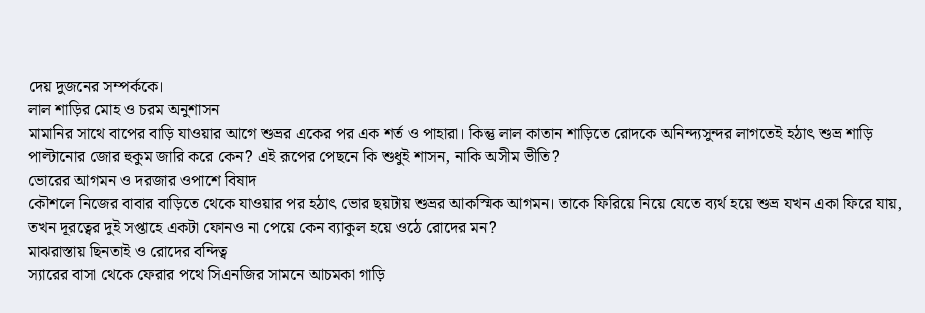দেয় দুজনের সম্পর্ককে।
লাল শাড়ির মোহ ও চরম অনুশাসন
মামানির সাথে বাপের বাড়ি যাওয়ার আগে শুভ্রর একের পর এক শর্ত ও পাহারা। কিন্তু লাল কাতান শাড়িতে রোদকে অনিন্দ্যসুন্দর লাগতেই হঠাৎ শুভ্র শাড়ি পাল্টানোর জোর হুকুম জারি করে কেন? এই রূপের পেছনে কি শুধুই শাসন, নাকি অসীম ভীতি?
ভোরের আগমন ও দরজার ওপাশে বিষাদ
কৌশলে নিজের বাবার বাড়িতে থেকে যাওয়ার পর হঠাৎ ভোর ছয়টায় শুভ্রর আকস্মিক আগমন। তাকে ফিরিয়ে নিয়ে যেতে ব্যর্থ হয়ে শুভ্র যখন একা ফিরে যায়, তখন দূরত্বের দুই সপ্তাহে একটা ফোনও না পেয়ে কেন ব্যাকুল হয়ে ওঠে রোদের মন?
মাঝরাস্তায় ছিনতাই ও রোদের বন্দিত্ব
স্যারের বাসা থেকে ফেরার পথে সিএনজির সামনে আচমকা গাড়ি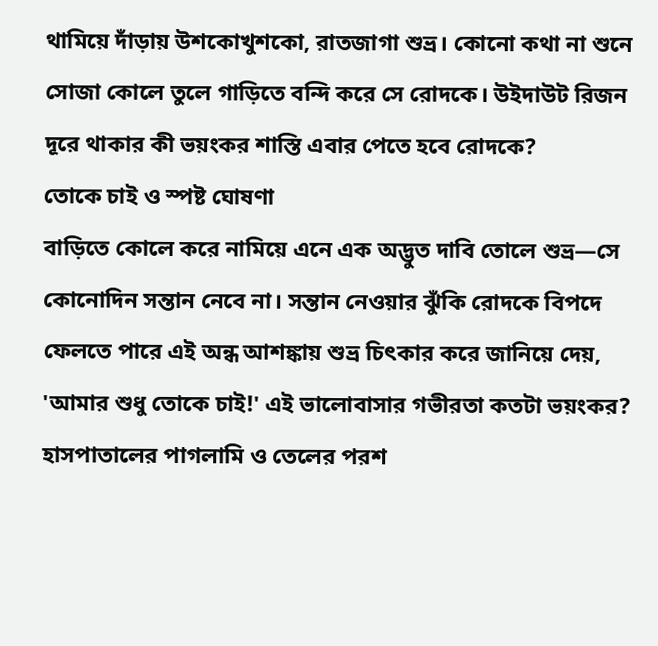থামিয়ে দাঁড়ায় উশকোখুশকো, রাতজাগা শুভ্র। কোনো কথা না শুনে সোজা কোলে তুলে গাড়িতে বন্দি করে সে রোদকে। উইদাউট রিজন দূরে থাকার কী ভয়ংকর শাস্তি এবার পেতে হবে রোদকে?
তোকে চাই ও স্পষ্ট ঘোষণা
বাড়িতে কোলে করে নামিয়ে এনে এক অদ্ভুত দাবি তোলে শুভ্র—সে কোনোদিন সন্তান নেবে না। সন্তান নেওয়ার ঝুঁকি রোদকে বিপদে ফেলতে পারে এই অন্ধ আশঙ্কায় শুভ্র চিৎকার করে জানিয়ে দেয়, 'আমার শুধু তোকে চাই!' এই ভালোবাসার গভীরতা কতটা ভয়ংকর?
হাসপাতালের পাগলামি ও তেলের পরশ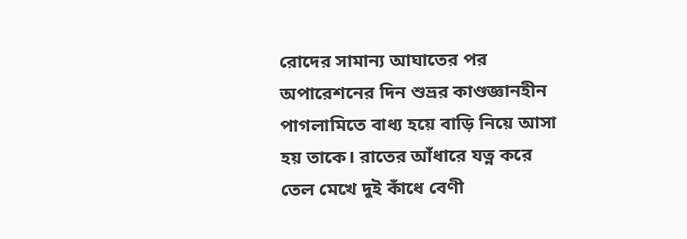রোদের সামান্য আঘাতের পর অপারেশনের দিন শুভ্রর কাণ্ডজ্ঞানহীন পাগলামিতে বাধ্য হয়ে বাড়ি নিয়ে আসা হয় তাকে। রাতের আঁধারে যত্ন করে তেল মেখে দুই কাঁধে বেণী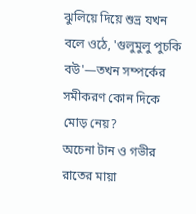ঝুলিয়ে দিয়ে শুভ্র যখন বলে ওঠে, 'গুলুমুলু পুচকি বউ'—তখন সম্পর্কের সমীকরণ কোন দিকে মোড় নেয়?
অচেনা টান ও গভীর রাতের মায়া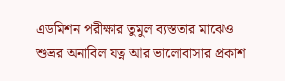এডমিশন পরীক্ষার তুমুল ব্যস্ততার মাঝেও শুভ্রর অনাবিল যত্ন আর ভালোবাসার প্রকাশ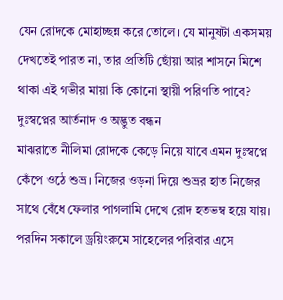যেন রোদকে মোহাচ্ছন্ন করে তোলে। যে মানুষটা একসময় দেখতেই পারত না, তার প্রতিটি ছোঁয়া আর শাসনে মিশে থাকা এই গভীর মায়া কি কোনো স্থায়ী পরিণতি পাবে?
দুঃস্বপ্নের আর্তনাদ ও অদ্ভুত বন্ধন
মাঝরাতে নীলিমা রোদকে কেড়ে নিয়ে যাবে এমন দুঃস্বপ্নে কেঁপে ওঠে শুভ্র। নিজের ওড়না দিয়ে শুভ্রর হাত নিজের সাথে বেঁধে ফেলার পাগলামি দেখে রোদ হতভম্ব হয়ে যায়। পরদিন সকালে ড্রয়িংরুমে সাহেলের পরিবার এসে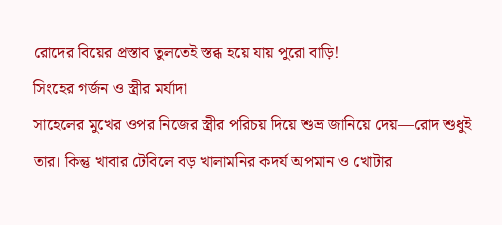রোদের বিয়ের প্রস্তাব তুলতেই স্তব্ধ হয়ে যায় পুরো বাড়ি!
সিংহের গর্জন ও স্ত্রীর মর্যাদা
সাহেলের মুখের ওপর নিজের স্ত্রীর পরিচয় দিয়ে শুভ্র জানিয়ে দেয়—রোদ শুধুই তার। কিন্তু খাবার টেবিলে বড় খালামনির কদর্য অপমান ও খোটার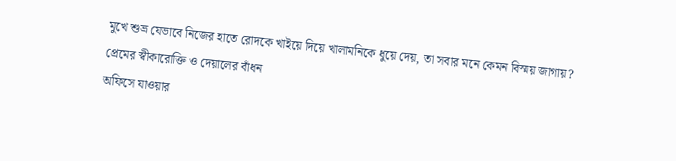মুখে শুভ্র যেভাবে নিজের হাতে রোদকে খাইয়ে দিয়ে খালামনিকে ধুয়ে দেয়, তা সবার মনে কেমন বিস্ময় জাগায়?
প্রেমের স্বীকারোক্তি ও দেয়ালের বাঁধন
অফিসে যাওয়ার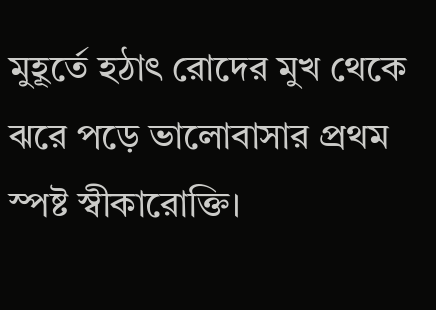মুহূর্তে হঠাৎ রোদের মুখ থেকে ঝরে পড়ে ভালোবাসার প্রথম স্পষ্ট স্বীকারোক্তি।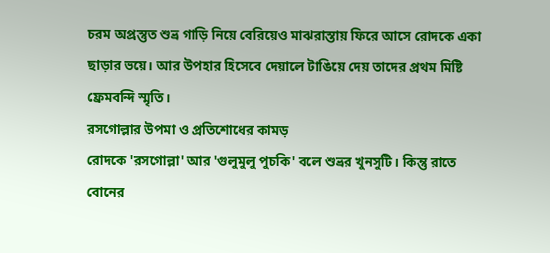চরম অপ্রস্তুত শুভ্র গাড়ি নিয়ে বেরিয়েও মাঝরাস্তায় ফিরে আসে রোদকে একা ছাড়ার ভয়ে। আর উপহার হিসেবে দেয়ালে টাঙিয়ে দেয় তাদের প্রথম মিষ্টি ফ্রেমবন্দি স্মৃতি।
রসগোল্লার উপমা ও প্রতিশোধের কামড়
রোদকে 'রসগোল্লা' আর 'গুলুমুলু পুচকি' বলে শুভ্রর খুনসুটি। কিন্তু রাতে বোনের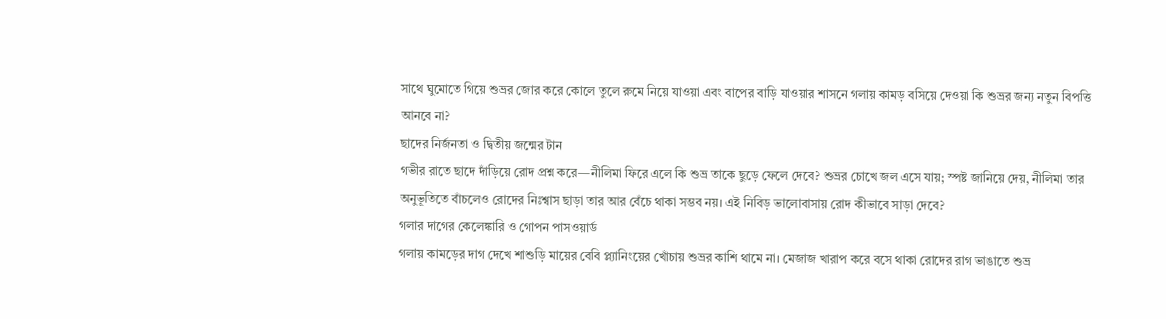সাথে ঘুমোতে গিয়ে শুভ্রর জোর করে কোলে তুলে রুমে নিয়ে যাওয়া এবং বাপের বাড়ি যাওয়ার শাসনে গলায় কামড় বসিয়ে দেওয়া কি শুভ্রর জন্য নতুন বিপত্তি আনবে না?
ছাদের নির্জনতা ও দ্বিতীয় জন্মের টান
গভীর রাতে ছাদে দাঁড়িয়ে রোদ প্রশ্ন করে—নীলিমা ফিরে এলে কি শুভ্র তাকে ছুড়ে ফেলে দেবে? শুভ্রর চোখে জল এসে যায়; স্পষ্ট জানিয়ে দেয়, নীলিমা তার অনুভূতিতে বাঁচলেও রোদের নিঃশ্বাস ছাড়া তার আর বেঁচে থাকা সম্ভব নয়। এই নিবিড় ভালোবাসায় রোদ কীভাবে সাড়া দেবে?
গলার দাগের কেলেঙ্কারি ও গোপন পাসওয়ার্ড
গলায় কামড়ের দাগ দেখে শাশুড়ি মায়ের বেবি প্ল্যানিংয়ের খোঁচায় শুভ্রর কাশি থামে না। মেজাজ খারাপ করে বসে থাকা রোদের রাগ ভাঙাতে শুভ্র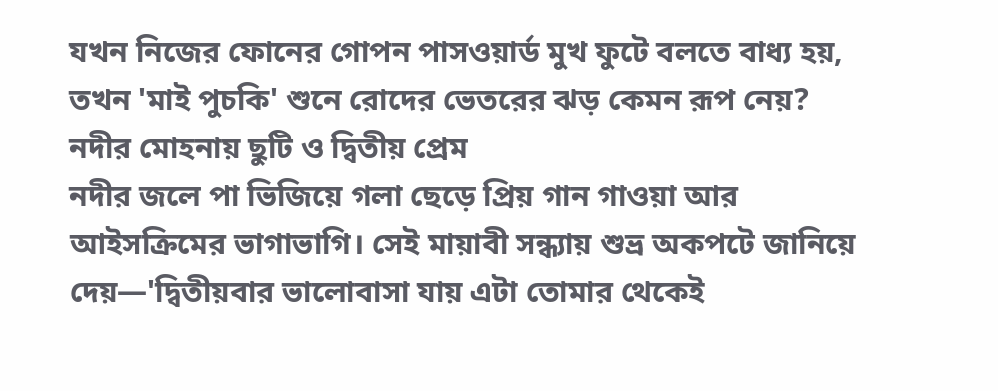যখন নিজের ফোনের গোপন পাসওয়ার্ড মুখ ফুটে বলতে বাধ্য হয়, তখন 'মাই পুচকি' শুনে রোদের ভেতরের ঝড় কেমন রূপ নেয়?
নদীর মোহনায় ছুটি ও দ্বিতীয় প্রেম
নদীর জলে পা ভিজিয়ে গলা ছেড়ে প্রিয় গান গাওয়া আর আইসক্রিমের ভাগাভাগি। সেই মায়াবী সন্ধ্যায় শুভ্র অকপটে জানিয়ে দেয়—'দ্বিতীয়বার ভালোবাসা যায় এটা তোমার থেকেই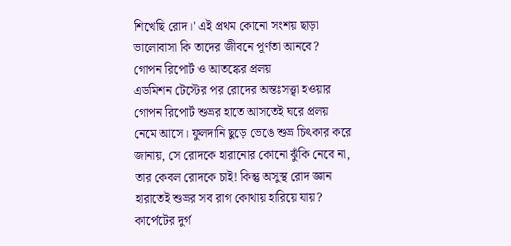শিখেছি রোদ।' এই প্রথম কোনো সংশয় ছাড়া ভালোবাসা কি তাদের জীবনে পূর্ণতা আনবে?
গোপন রিপোর্ট ও আতঙ্কের প্রলয়
এডমিশন টেস্টের পর রোদের অন্তঃসত্ত্বা হওয়ার গোপন রিপোর্ট শুভ্রর হাতে আসতেই ঘরে প্রলয় নেমে আসে। ফুলদানি ছুড়ে ভেঙে শুভ্র চিৎকার করে জানায়, সে রোদকে হারানোর কোনো ঝুঁকি নেবে না, তার কেবল রোদকে চাই! কিন্তু অসুস্থ রোদ জ্ঞান হারাতেই শুভ্রর সব রাগ কোথায় হারিয়ে যায়?
কার্পেটের দুর্গ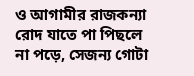ও আগামীর রাজকন্যা
রোদ যাতে পা পিছলে না পড়ে, সেজন্য গোটা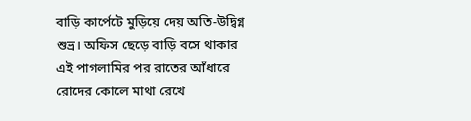বাড়ি কার্পেটে মুড়িয়ে দেয় অতি-উদ্বিগ্ন শুভ্র। অফিস ছেড়ে বাড়ি বসে থাকার এই পাগলামির পর রাতের আঁধারে রোদের কোলে মাথা রেখে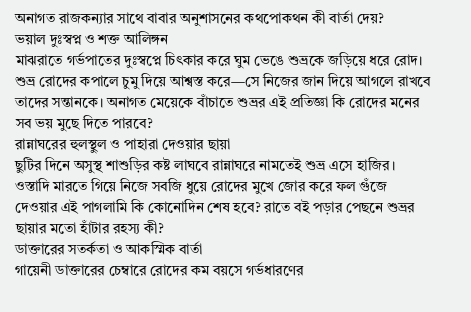অনাগত রাজকন্যার সাথে বাবার অনুশাসনের কথপোকথন কী বার্তা দেয়?
ভয়াল দুঃস্বপ্ন ও শক্ত আলিঙ্গন
মাঝরাতে গর্ভপাতের দুঃস্বপ্নে চিৎকার করে ঘুম ভেঙে শুভ্রকে জড়িয়ে ধরে রোদ। শুভ্র রোদের কপালে চুমু দিয়ে আশ্বস্ত করে—সে নিজের জান দিয়ে আগলে রাখবে তাদের সন্তানকে। অনাগত মেয়েকে বাঁচাতে শুভ্রর এই প্রতিজ্ঞা কি রোদের মনের সব ভয় মুছে দিতে পারবে?
রান্নাঘরের হুলস্থুল ও পাহারা দেওয়ার ছায়া
ছুটির দিনে অসুস্থ শাশুড়ির কষ্ট লাঘবে রান্নাঘরে নামতেই শুভ্র এসে হাজির। ওস্তাদি মারতে গিয়ে নিজে সবজি ধুয়ে রোদের মুখে জোর করে ফল গুঁজে দেওয়ার এই পাগলামি কি কোনোদিন শেষ হবে? রাতে বই পড়ার পেছনে শুভ্রর ছায়ার মতো হাঁটার রহস্য কী?
ডাক্তারের সতর্কতা ও আকস্মিক বার্তা
গায়েনী ডাক্তারের চেম্বারে রোদের কম বয়সে গর্ভধারণের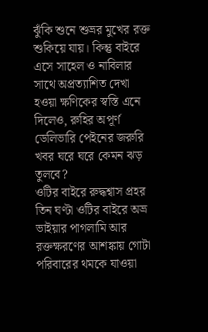ঝুঁকি শুনে শুভ্রর মুখের রক্ত শুকিয়ে যায়। কিন্তু বাইরে এসে সাহেল ও নাবিলার সাথে অপ্রত্যাশিত দেখা হওয়া ক্ষণিকের স্বস্তি এনে দিলেও, রুহির অপূর্ণ ডেলিভারি পেইনের জরুরি খবর ঘরে ঘরে কেমন ঝড় তুলবে?
ওটির বাইরে রুদ্ধশ্বাস প্রহর
তিন ঘণ্টা ওটির বাইরে অভ্র ভাইয়ার পাগলামি আর রক্তক্ষরণের আশঙ্কায় গোটা পরিবারের থমকে যাওয়া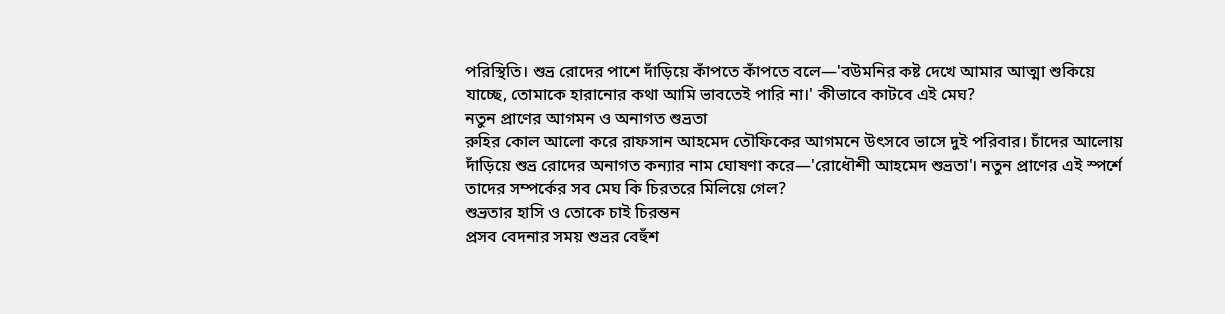পরিস্থিতি। শুভ্র রোদের পাশে দাঁড়িয়ে কাঁপতে কাঁপতে বলে—'বউমনির কষ্ট দেখে আমার আত্মা শুকিয়ে যাচ্ছে, তোমাকে হারানোর কথা আমি ভাবতেই পারি না।' কীভাবে কাটবে এই মেঘ?
নতুন প্রাণের আগমন ও অনাগত শুভ্রতা
রুহির কোল আলো করে রাফসান আহমেদ তৌফিকের আগমনে উৎসবে ভাসে দুই পরিবার। চাঁদের আলোয় দাঁড়িয়ে শুভ্র রোদের অনাগত কন্যার নাম ঘোষণা করে—'রোধৌশী আহমেদ শুভ্রতা'। নতুন প্রাণের এই স্পর্শে তাদের সম্পর্কের সব মেঘ কি চিরতরে মিলিয়ে গেল?
শুভ্রতার হাসি ও তোকে চাই চিরন্তন
প্রসব বেদনার সময় শুভ্রর বেহুঁশ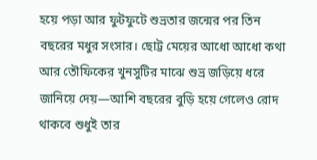হয়ে পড়া আর ফুটফুটে শুভ্রতার জন্মের পর তিন বছরের মধুর সংসার। ছোট্ট মেয়ের আধো আধো কথা আর তৌফিকের খুনসুটির মাঝে শুভ্র জড়িয়ে ধরে জানিয়ে দেয়—আশি বছরের বুড়ি হয়ে গেলেও রোদ থাকবে শুধুই তার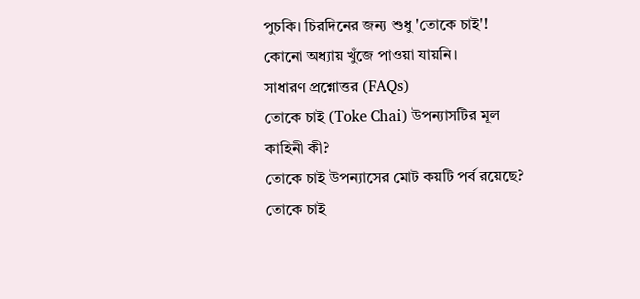পুচকি। চিরদিনের জন্য শুধু 'তোকে চাই'!
কোনো অধ্যায় খুঁজে পাওয়া যায়নি।
সাধারণ প্রশ্নোত্তর (FAQs)
তোকে চাই (Toke Chai) উপন্যাসটির মূল কাহিনী কী?
তোকে চাই উপন্যাসের মোট কয়টি পর্ব রয়েছে?
তোকে চাই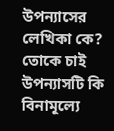উপন্যাসের লেখিকা কে?
তোকে চাই উপন্যাসটি কি বিনামূল্যে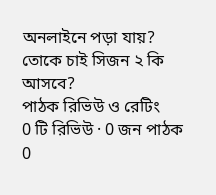অনলাইনে পড়া যায়?
তোকে চাই সিজন ২ কি আসবে?
পাঠক রিভিউ ও রেটিং
0 টি রিভিউ · 0 জন পাঠক
0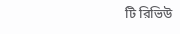টি রিভিউ